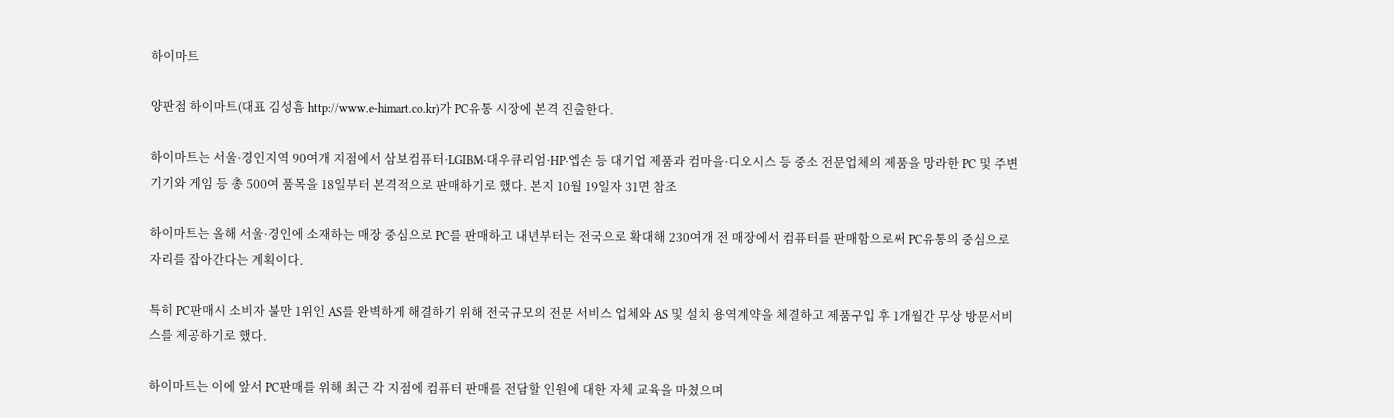하이마트

양판점 하이마트(대표 김성흠 http://www.e-himart.co.kr)가 PC유통 시장에 본격 진출한다.

하이마트는 서울·경인지역 90여개 지점에서 삼보컴퓨터·LGIBM·대우큐리엄·HP·엡손 등 대기업 제품과 컴마을·디오시스 등 중소 전문업체의 제품을 망라한 PC 및 주변기기와 게임 등 총 500여 품목을 18일부터 본격적으로 판매하기로 했다. 본지 10월 19일자 31면 참조

하이마트는 올해 서울·경인에 소재하는 매장 중심으로 PC를 판매하고 내년부터는 전국으로 확대해 230여개 전 매장에서 컴퓨터를 판매함으로써 PC유통의 중심으로 자리를 잡아간다는 계획이다.

특히 PC판매시 소비자 불만 1위인 AS를 완벽하게 해결하기 위해 전국규모의 전문 서비스 업체와 AS 및 설치 용역계약을 체결하고 제품구입 후 1개월간 무상 방문서비스를 제공하기로 했다.

하이마트는 이에 앞서 PC판매를 위해 최근 각 지점에 컴퓨터 판매를 전담할 인원에 대한 자체 교육을 마쳤으며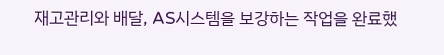재고관리와 배달, AS시스템을 보강하는 작업을 완료했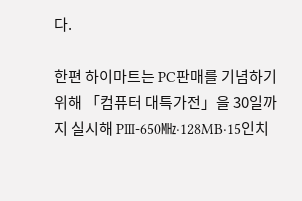다.

한편 하이마트는 PC판매를 기념하기 위해 「컴퓨터 대특가전」을 30일까지 실시해 PⅢ-650㎒·128MB·15인치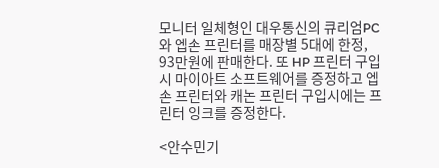모니터 일체형인 대우통신의 큐리엄PC와 엡손 프린터를 매장별 5대에 한정, 93만원에 판매한다. 또 HP 프린터 구입시 마이아트 소프트웨어를 증정하고 엡손 프린터와 캐논 프린터 구입시에는 프린터 잉크를 증정한다.

<안수민기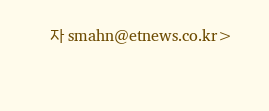자 smahn@etnews.co.kr>